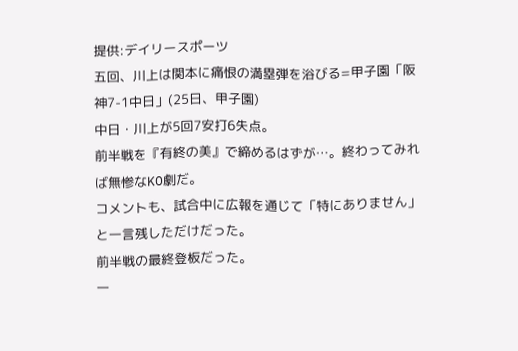提供:デイリースポーツ
五回、川上は関本に痛恨の満塁弾を浴びる=甲子園「阪神7-1中日」(25日、甲子園)
中日・川上が5回7安打6失点。
前半戦を『有終の美』で締めるはずが…。終わってみれば無惨なKO劇だ。
コメントも、試合中に広報を通じて「特にありません」と一言残しただけだった。
前半戦の最終登板だった。
一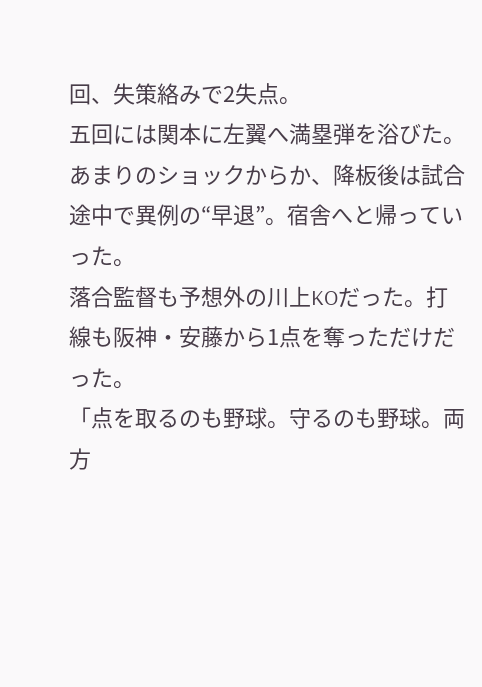回、失策絡みで2失点。
五回には関本に左翼へ満塁弾を浴びた。
あまりのショックからか、降板後は試合途中で異例の“早退”。宿舎へと帰っていった。
落合監督も予想外の川上KOだった。打線も阪神・安藤から1点を奪っただけだった。
「点を取るのも野球。守るのも野球。両方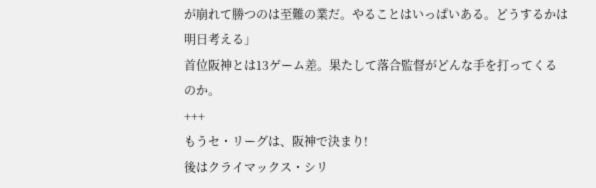が崩れて勝つのは至難の業だ。やることはいっぱいある。どうするかは明日考える」
首位阪神とは13ゲーム差。果たして落合監督がどんな手を打ってくるのか。
+++
もうセ・リーグは、阪神で決まり!
後はクライマックス・シリ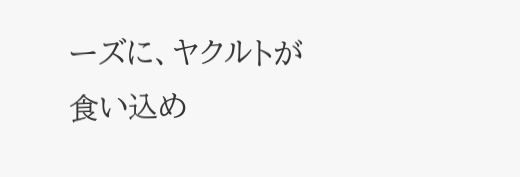ーズに、ヤクルトが食い込め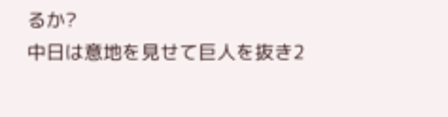るか?
中日は意地を見せて巨人を抜き2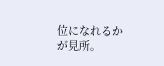位になれるかが見所。